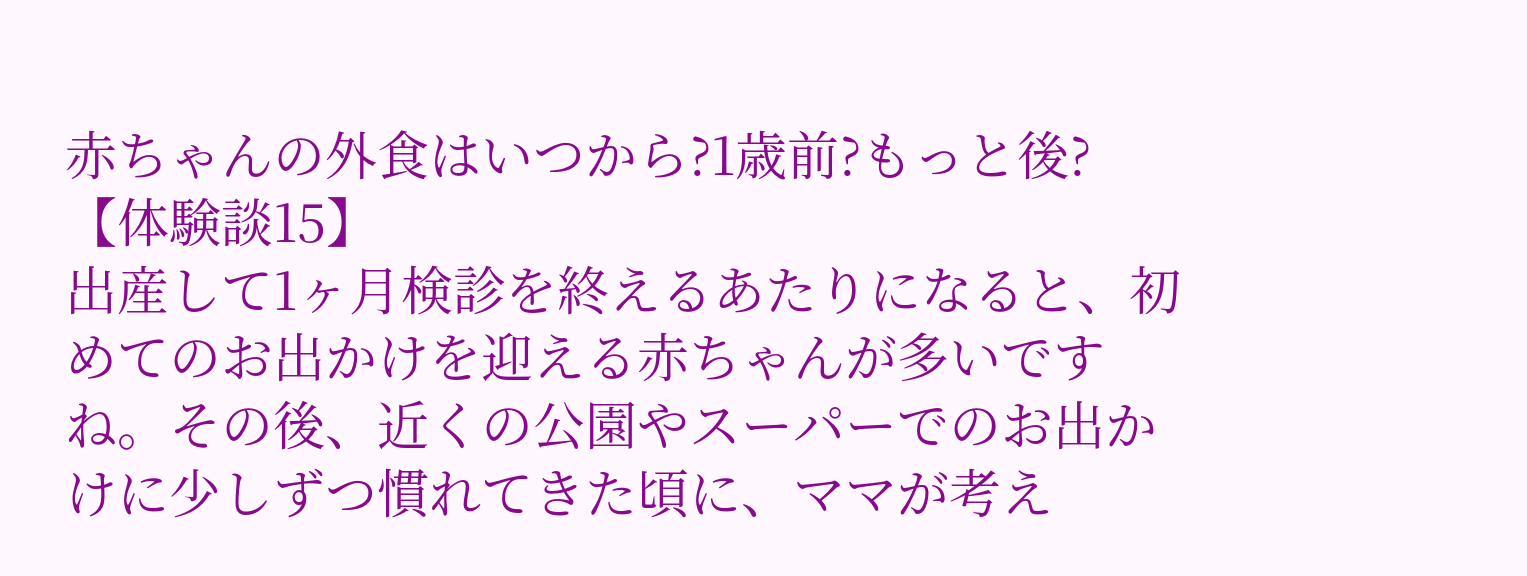赤ちゃんの外食はいつから?1歳前?もっと後?【体験談15】
出産して1ヶ月検診を終えるあたりになると、初めてのお出かけを迎える赤ちゃんが多いですね。その後、近くの公園やスーパーでのお出かけに少しずつ慣れてきた頃に、ママが考え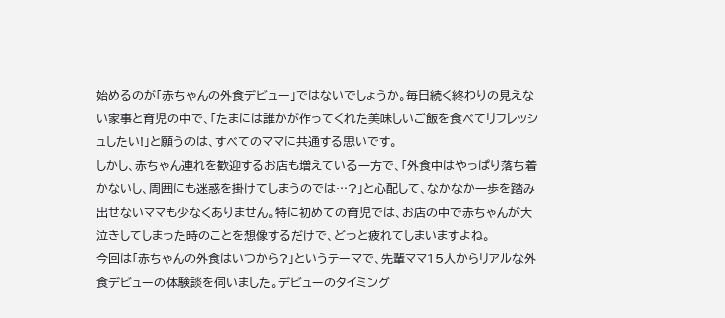始めるのが「赤ちゃんの外食デビュー」ではないでしょうか。毎日続く終わりの見えない家事と育児の中で、「たまには誰かが作ってくれた美味しいご飯を食べてリフレッシュしたい!」と願うのは、すべてのママに共通する思いです。
しかし、赤ちゃん連れを歓迎するお店も増えている一方で、「外食中はやっぱり落ち着かないし、周囲にも迷惑を掛けてしまうのでは…?」と心配して、なかなか一歩を踏み出せないママも少なくありません。特に初めての育児では、お店の中で赤ちゃんが大泣きしてしまった時のことを想像するだけで、どっと疲れてしまいますよね。
今回は「赤ちゃんの外食はいつから?」というテーマで、先輩ママ15人からリアルな外食デビューの体験談を伺いました。デビューのタイミング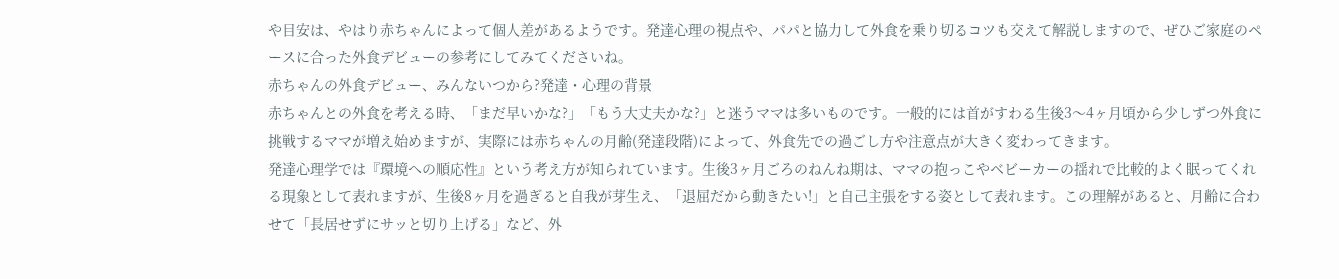や目安は、やはり赤ちゃんによって個人差があるようです。発達心理の視点や、パパと協力して外食を乗り切るコツも交えて解説しますので、ぜひご家庭のペースに合った外食デビューの参考にしてみてくださいね。
赤ちゃんの外食デビュー、みんないつから?発達・心理の背景
赤ちゃんとの外食を考える時、「まだ早いかな?」「もう大丈夫かな?」と迷うママは多いものです。一般的には首がすわる生後3〜4ヶ月頃から少しずつ外食に挑戦するママが増え始めますが、実際には赤ちゃんの月齢(発達段階)によって、外食先での過ごし方や注意点が大きく変わってきます。
発達心理学では『環境への順応性』という考え方が知られています。生後3ヶ月ごろのねんね期は、ママの抱っこやベビーカーの揺れで比較的よく眠ってくれる現象として表れますが、生後8ヶ月を過ぎると自我が芽生え、「退屈だから動きたい!」と自己主張をする姿として表れます。この理解があると、月齢に合わせて「長居せずにサッと切り上げる」など、外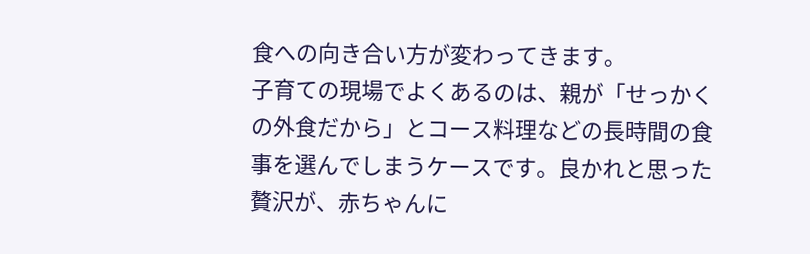食への向き合い方が変わってきます。
子育ての現場でよくあるのは、親が「せっかくの外食だから」とコース料理などの長時間の食事を選んでしまうケースです。良かれと思った贅沢が、赤ちゃんに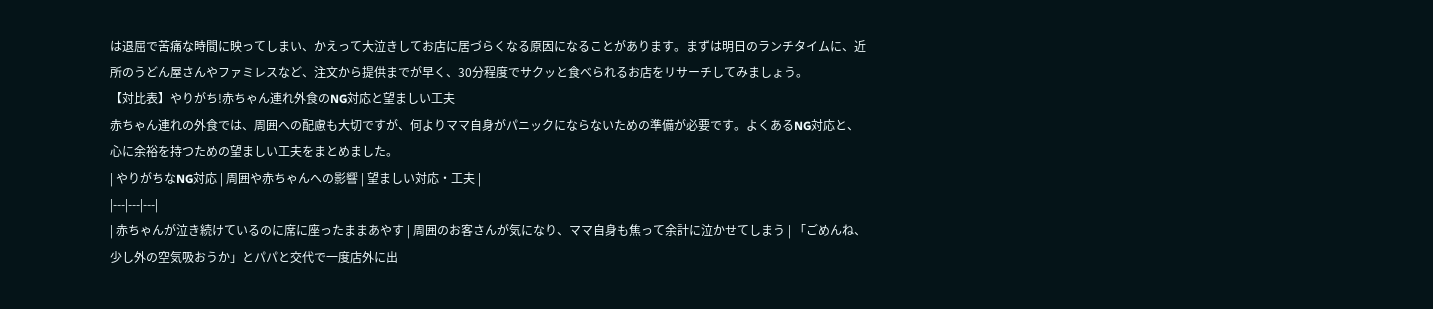は退屈で苦痛な時間に映ってしまい、かえって大泣きしてお店に居づらくなる原因になることがあります。まずは明日のランチタイムに、近所のうどん屋さんやファミレスなど、注文から提供までが早く、30分程度でサクッと食べられるお店をリサーチしてみましょう。
【対比表】やりがち!赤ちゃん連れ外食のNG対応と望ましい工夫
赤ちゃん連れの外食では、周囲への配慮も大切ですが、何よりママ自身がパニックにならないための準備が必要です。よくあるNG対応と、心に余裕を持つための望ましい工夫をまとめました。
| やりがちなNG対応 | 周囲や赤ちゃんへの影響 | 望ましい対応・工夫 |
|---|---|---|
| 赤ちゃんが泣き続けているのに席に座ったままあやす | 周囲のお客さんが気になり、ママ自身も焦って余計に泣かせてしまう | 「ごめんね、少し外の空気吸おうか」とパパと交代で一度店外に出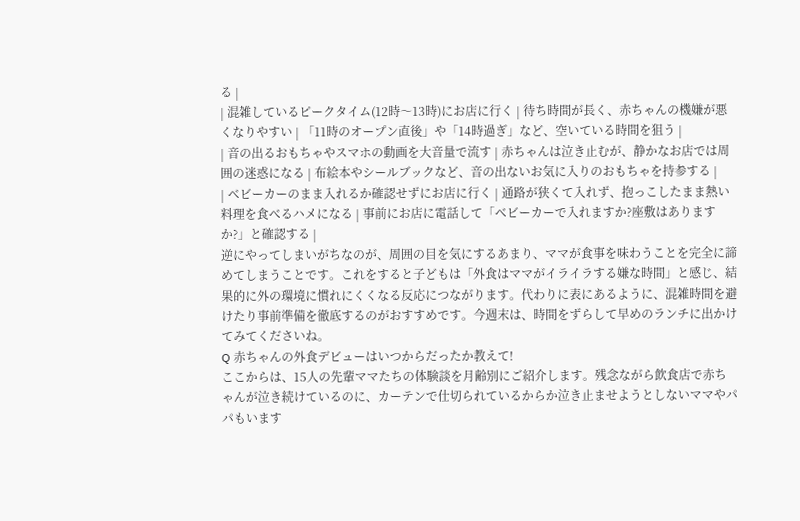る |
| 混雑しているピークタイム(12時〜13時)にお店に行く | 待ち時間が長く、赤ちゃんの機嫌が悪くなりやすい | 「11時のオープン直後」や「14時過ぎ」など、空いている時間を狙う |
| 音の出るおもちゃやスマホの動画を大音量で流す | 赤ちゃんは泣き止むが、静かなお店では周囲の迷惑になる | 布絵本やシールブックなど、音の出ないお気に入りのおもちゃを持参する |
| ベビーカーのまま入れるか確認せずにお店に行く | 通路が狭くて入れず、抱っこしたまま熱い料理を食べるハメになる | 事前にお店に電話して「ベビーカーで入れますか?座敷はありますか?」と確認する |
逆にやってしまいがちなのが、周囲の目を気にするあまり、ママが食事を味わうことを完全に諦めてしまうことです。これをすると子どもは「外食はママがイライラする嫌な時間」と感じ、結果的に外の環境に慣れにくくなる反応につながります。代わりに表にあるように、混雑時間を避けたり事前準備を徹底するのがおすすめです。今週末は、時間をずらして早めのランチに出かけてみてくださいね。
Q 赤ちゃんの外食デビューはいつからだったか教えて!
ここからは、15人の先輩ママたちの体験談を月齢別にご紹介します。残念ながら飲食店で赤ちゃんが泣き続けているのに、カーテンで仕切られているからか泣き止ませようとしないママやパパもいます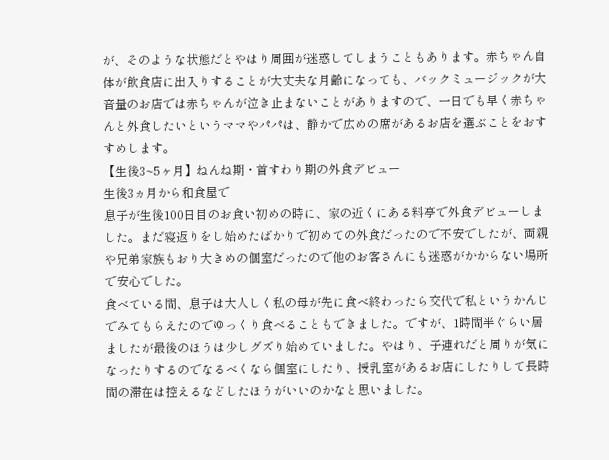が、そのような状態だとやはり周囲が迷惑してしまうこともあります。赤ちゃん自体が飲食店に出入りすることが大丈夫な月齢になっても、バックミュージックが大音量のお店では赤ちゃんが泣き止まないことがありますので、一日でも早く赤ちゃんと外食したいというママやパパは、静かで広めの席があるお店を選ぶことをおすすめします。
【生後3~5ヶ月】ねんね期・首すわり期の外食デビュー
生後3ヵ月から和食屋で
息子が生後100日目のお食い初めの時に、家の近くにある料亭で外食デビューしました。まだ寝返りをし始めたばかりで初めての外食だったので不安でしたが、両親や兄弟家族もおり大きめの個室だったので他のお客さんにも迷惑がかからない場所で安心でした。
食べている間、息子は大人しく私の母が先に食べ終わったら交代で私というかんじでみてもらえたのでゆっくり食べることもできました。ですが、1時間半ぐらい居ましたが最後のほうは少しグズり始めていました。やはり、子連れだと周りが気になったりするのでなるべくなら個室にしたり、授乳室があるお店にしたりして長時間の滞在は控えるなどしたほうがいいのかなと思いました。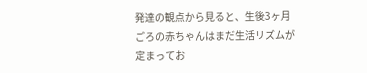発達の観点から見ると、生後3ヶ月ごろの赤ちゃんはまだ生活リズムが定まってお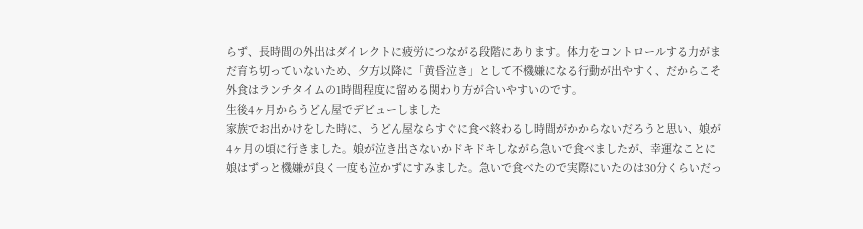らず、長時間の外出はダイレクトに疲労につながる段階にあります。体力をコントロールする力がまだ育ち切っていないため、夕方以降に「黄昏泣き」として不機嫌になる行動が出やすく、だからこそ外食はランチタイムの1時間程度に留める関わり方が合いやすいのです。
生後4ヶ月からうどん屋でデビューしました
家族でお出かけをした時に、うどん屋ならすぐに食べ終わるし時間がかからないだろうと思い、娘が4ヶ月の頃に行きました。娘が泣き出さないかドキドキしながら急いで食べましたが、幸運なことに娘はずっと機嫌が良く一度も泣かずにすみました。急いで食べたので実際にいたのは30分くらいだっ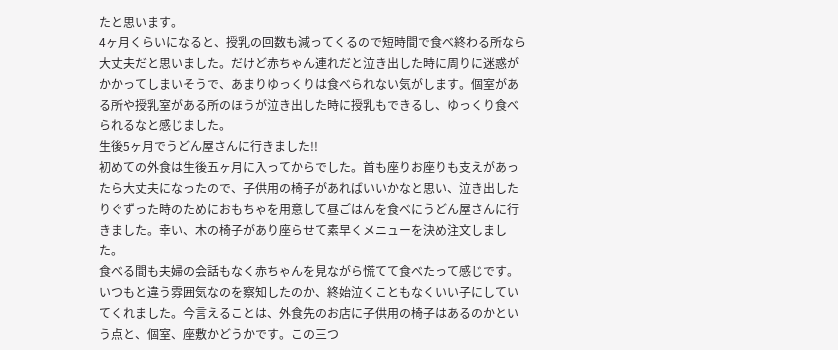たと思います。
4ヶ月くらいになると、授乳の回数も減ってくるので短時間で食べ終わる所なら大丈夫だと思いました。だけど赤ちゃん連れだと泣き出した時に周りに迷惑がかかってしまいそうで、あまりゆっくりは食べられない気がします。個室がある所や授乳室がある所のほうが泣き出した時に授乳もできるし、ゆっくり食べられるなと感じました。
生後5ヶ月でうどん屋さんに行きました!!
初めての外食は生後五ヶ月に入ってからでした。首も座りお座りも支えがあったら大丈夫になったので、子供用の椅子があればいいかなと思い、泣き出したりぐずった時のためにおもちゃを用意して昼ごはんを食べにうどん屋さんに行きました。幸い、木の椅子があり座らせて素早くメニューを決め注文しました。
食べる間も夫婦の会話もなく赤ちゃんを見ながら慌てて食べたって感じです。いつもと違う雰囲気なのを察知したのか、終始泣くこともなくいい子にしていてくれました。今言えることは、外食先のお店に子供用の椅子はあるのかという点と、個室、座敷かどうかです。この三つ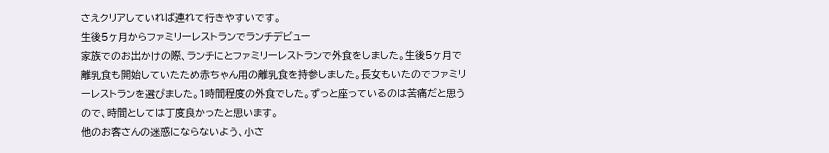さえクリアしていれば連れて行きやすいです。
生後5ヶ月からファミリーレストランでランチデビュー
家族でのお出かけの際、ランチにとファミリーレストランで外食をしました。生後5ヶ月で離乳食も開始していたため赤ちゃん用の離乳食を持参しました。長女もいたのでファミリーレストランを選びました。1時間程度の外食でした。ずっと座っているのは苦痛だと思うので、時間としては丁度良かったと思います。
他のお客さんの迷惑にならないよう、小さ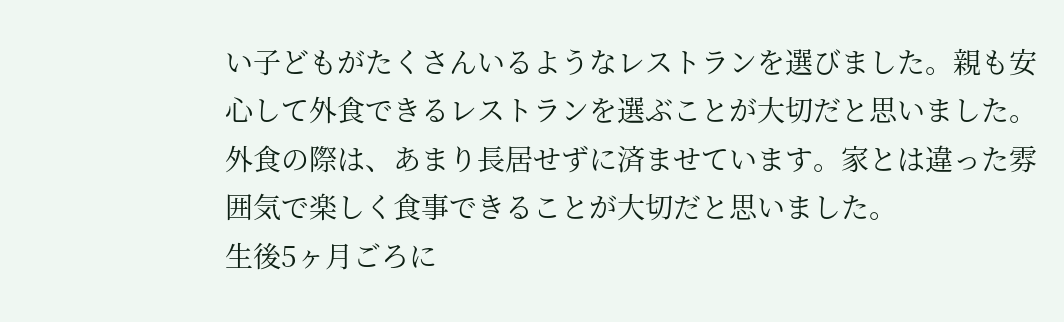い子どもがたくさんいるようなレストランを選びました。親も安心して外食できるレストランを選ぶことが大切だと思いました。外食の際は、あまり長居せずに済ませています。家とは違った雰囲気で楽しく食事できることが大切だと思いました。
生後5ヶ月ごろに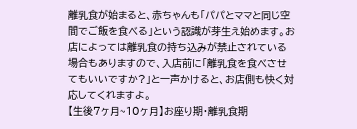離乳食が始まると、赤ちゃんも「パパとママと同じ空間でご飯を食べる」という認識が芽生え始めます。お店によっては離乳食の持ち込みが禁止されている場合もありますので、入店前に「離乳食を食べさせてもいいですか?」と一声かけると、お店側も快く対応してくれますよ。
【生後7ヶ月~10ヶ月】お座り期・離乳食期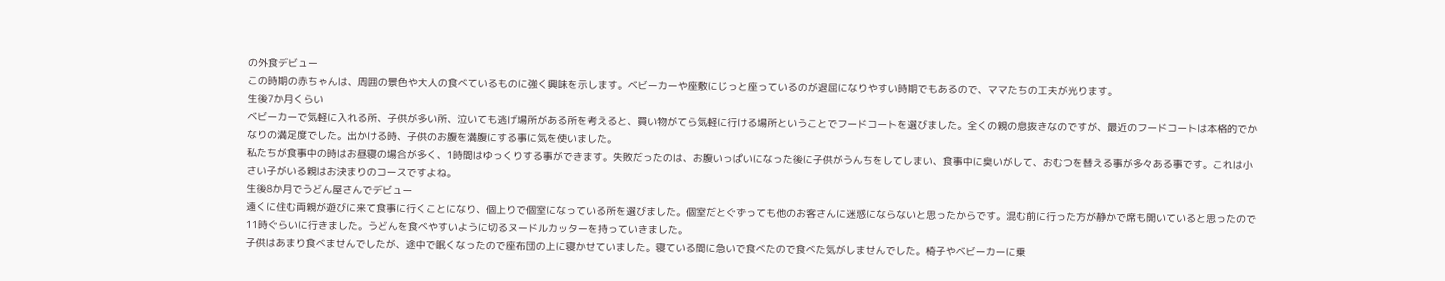の外食デビュー
この時期の赤ちゃんは、周囲の景色や大人の食べているものに強く興味を示します。ベビーカーや座敷にじっと座っているのが退屈になりやすい時期でもあるので、ママたちの工夫が光ります。
生後7か月くらい
ベビーカーで気軽に入れる所、子供が多い所、泣いても逃げ場所がある所を考えると、買い物がてら気軽に行ける場所ということでフードコートを選びました。全くの親の息抜きなのですが、最近のフードコートは本格的でかなりの満足度でした。出かける時、子供のお腹を満腹にする事に気を使いました。
私たちが食事中の時はお昼寝の場合が多く、1時間はゆっくりする事ができます。失敗だったのは、お腹いっぱいになった後に子供がうんちをしてしまい、食事中に臭いがして、おむつを替える事が多々ある事です。これは小さい子がいる親はお決まりのコースですよね。
生後8か月でうどん屋さんでデビュー
遠くに住む両親が遊びに来て食事に行くことになり、個上りで個室になっている所を選びました。個室だとぐずっても他のお客さんに迷惑にならないと思ったからです。混む前に行った方が静かで席も開いていると思ったので11時ぐらいに行きました。うどんを食べやすいように切るヌードルカッターを持っていきました。
子供はあまり食べませんでしたが、途中で眠くなったので座布団の上に寝かせていました。寝ている間に急いで食べたので食べた気がしませんでした。椅子やベビーカーに乗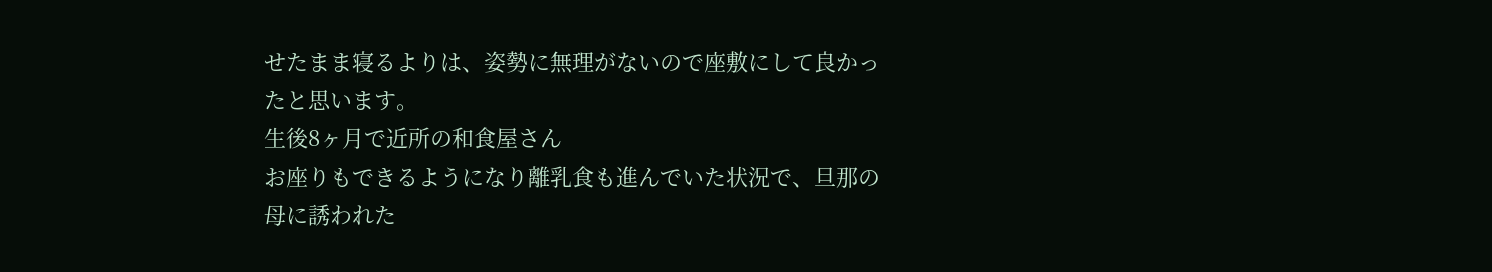せたまま寝るよりは、姿勢に無理がないので座敷にして良かったと思います。
生後8ヶ月で近所の和食屋さん
お座りもできるようになり離乳食も進んでいた状況で、旦那の母に誘われた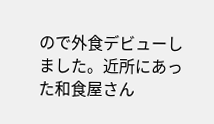ので外食デビューしました。近所にあった和食屋さん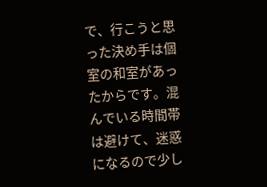で、行こうと思った決め手は個室の和室があったからです。混んでいる時間帯は避けて、迷惑になるので少し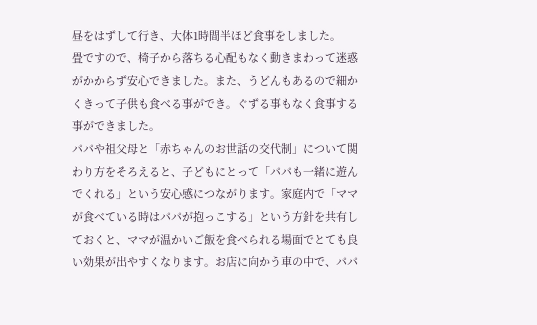昼をはずして行き、大体1時間半ほど食事をしました。
畳ですので、椅子から落ちる心配もなく動きまわって迷惑がかからず安心できました。また、うどんもあるので細かくきって子供も食べる事ができ。ぐずる事もなく食事する事ができました。
パパや祖父母と「赤ちゃんのお世話の交代制」について関わり方をそろえると、子どもにとって「パパも一緒に遊んでくれる」という安心感につながります。家庭内で「ママが食べている時はパパが抱っこする」という方針を共有しておくと、ママが温かいご飯を食べられる場面でとても良い効果が出やすくなります。お店に向かう車の中で、パパ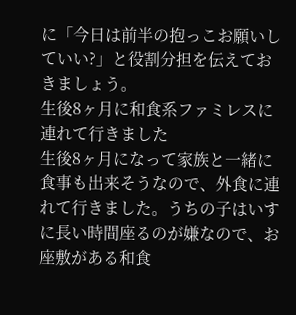に「今日は前半の抱っこお願いしていい?」と役割分担を伝えておきましょう。
生後8ヶ月に和食系ファミレスに連れて行きました
生後8ヶ月になって家族と一緒に食事も出来そうなので、外食に連れて行きました。うちの子はいすに長い時間座るのが嫌なので、お座敷がある和食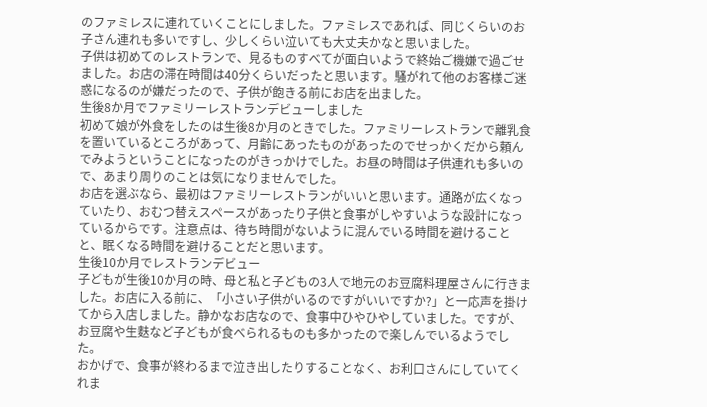のファミレスに連れていくことにしました。ファミレスであれば、同じくらいのお子さん連れも多いですし、少しくらい泣いても大丈夫かなと思いました。
子供は初めてのレストランで、見るものすべてが面白いようで終始ご機嫌で過ごせました。お店の滞在時間は40分くらいだったと思います。騒がれて他のお客様ご迷惑になるのが嫌だったので、子供が飽きる前にお店を出ました。
生後8か月でファミリーレストランデビューしました
初めて娘が外食をしたのは生後8か月のときでした。ファミリーレストランで離乳食を置いているところがあって、月齢にあったものがあったのでせっかくだから頼んでみようということになったのがきっかけでした。お昼の時間は子供連れも多いので、あまり周りのことは気になりませんでした。
お店を選ぶなら、最初はファミリーレストランがいいと思います。通路が広くなっていたり、おむつ替えスペースがあったり子供と食事がしやすいような設計になっているからです。注意点は、待ち時間がないように混んでいる時間を避けることと、眠くなる時間を避けることだと思います。
生後10か月でレストランデビュー
子どもが生後10か月の時、母と私と子どもの3人で地元のお豆腐料理屋さんに行きました。お店に入る前に、「小さい子供がいるのですがいいですか?」と一応声を掛けてから入店しました。静かなお店なので、食事中ひやひやしていました。ですが、お豆腐や生麩など子どもが食べられるものも多かったので楽しんでいるようでした。
おかげで、食事が終わるまで泣き出したりすることなく、お利口さんにしていてくれま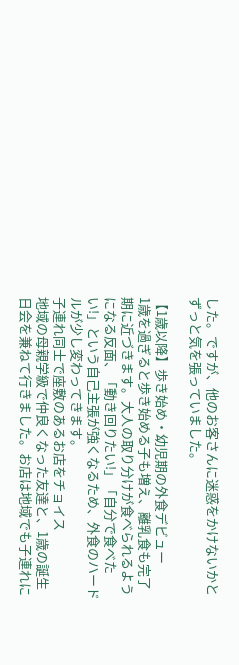した。ですが、他のお客さんに迷惑をかけないかとずっと気を張っていました。

【1歳以降】歩き始め・幼児期の外食デビュー
1歳を過ぎると歩き始める子も増え、離乳食も完了期に近づきます。大人の取り分けが食べられるようになる反面、「動き回りたい!」「自分で食べたい!」という自己主張が強くなるため、外食のハードルが少し変わってきます。
子連れ同士で座敷のあるお店をチョイス
地域の母親学級で仲良くなった友達と、1歳の誕生日会を兼ねて行きました。お店は地域でも子連れに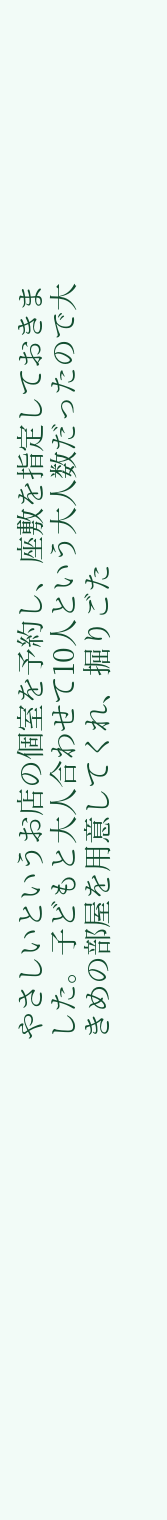やさしいというお店の個室を予約し、座敷を指定しておきました。子どもと大人合わせて10人という大人数だったので大きめの部屋を用意してくれ、掘りごた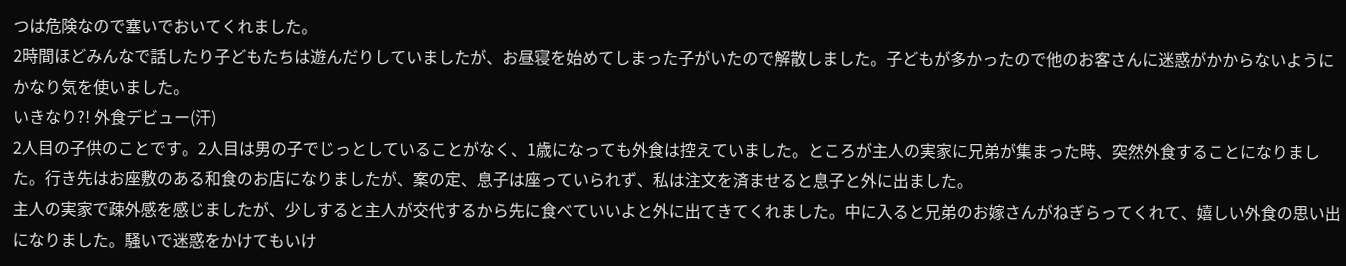つは危険なので塞いでおいてくれました。
2時間ほどみんなで話したり子どもたちは遊んだりしていましたが、お昼寝を始めてしまった子がいたので解散しました。子どもが多かったので他のお客さんに迷惑がかからないようにかなり気を使いました。
いきなり?! 外食デビュー(汗)
2人目の子供のことです。2人目は男の子でじっとしていることがなく、1歳になっても外食は控えていました。ところが主人の実家に兄弟が集まった時、突然外食することになりました。行き先はお座敷のある和食のお店になりましたが、案の定、息子は座っていられず、私は注文を済ませると息子と外に出ました。
主人の実家で疎外感を感じましたが、少しすると主人が交代するから先に食べていいよと外に出てきてくれました。中に入ると兄弟のお嫁さんがねぎらってくれて、嬉しい外食の思い出になりました。騒いで迷惑をかけてもいけ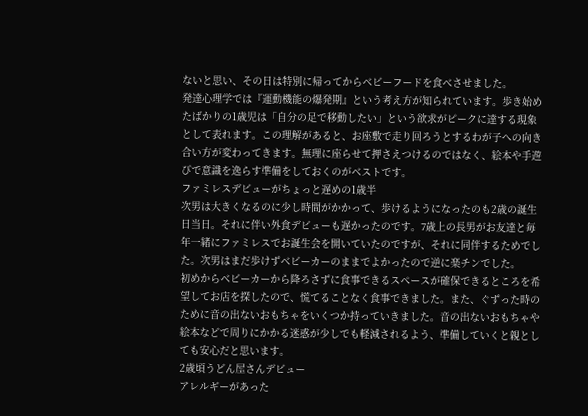ないと思い、その日は特別に帰ってからベビーフードを食べさせました。
発達心理学では『運動機能の爆発期』という考え方が知られています。歩き始めたばかりの1歳児は「自分の足で移動したい」という欲求がピークに達する現象として表れます。この理解があると、お座敷で走り回ろうとするわが子への向き合い方が変わってきます。無理に座らせて押さえつけるのではなく、絵本や手遊びで意識を逸らす準備をしておくのがベストです。
ファミレスデビューがちょっと遅めの1歳半
次男は大きくなるのに少し時間がかかって、歩けるようになったのも2歳の誕生日当日。それに伴い外食デビューも遅かったのです。7歳上の長男がお友達と毎年一緒にファミレスでお誕生会を開いていたのですが、それに同伴するためでした。次男はまだ歩けずベビーカーのままでよかったので逆に楽チンでした。
初めからベビーカーから降ろさずに食事できるスペースが確保できるところを希望してお店を探したので、慌てることなく食事できました。また、ぐずった時のために音の出ないおもちゃをいくつか持っていきました。音の出ないおもちゃや絵本などで周りにかかる迷惑が少しでも軽減されるよう、準備していくと親としても安心だと思います。
2歳頃うどん屋さんデビュー
アレルギーがあった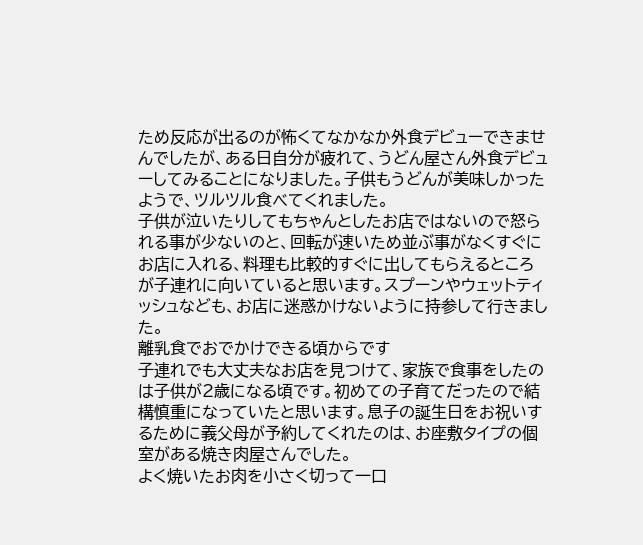ため反応が出るのが怖くてなかなか外食デビューできませんでしたが、ある日自分が疲れて、うどん屋さん外食デビューしてみることになりました。子供もうどんが美味しかったようで、ツルツル食べてくれました。
子供が泣いたりしてもちゃんとしたお店ではないので怒られる事が少ないのと、回転が速いため並ぶ事がなくすぐにお店に入れる、料理も比較的すぐに出してもらえるところが子連れに向いていると思います。スプーンやウェットティッシュなども、お店に迷惑かけないように持参して行きました。
離乳食でおでかけできる頃からです
子連れでも大丈夫なお店を見つけて、家族で食事をしたのは子供が2歳になる頃です。初めての子育てだったので結構慎重になっていたと思います。息子の誕生日をお祝いするために義父母が予約してくれたのは、お座敷タイプの個室がある焼き肉屋さんでした。
よく焼いたお肉を小さく切って一口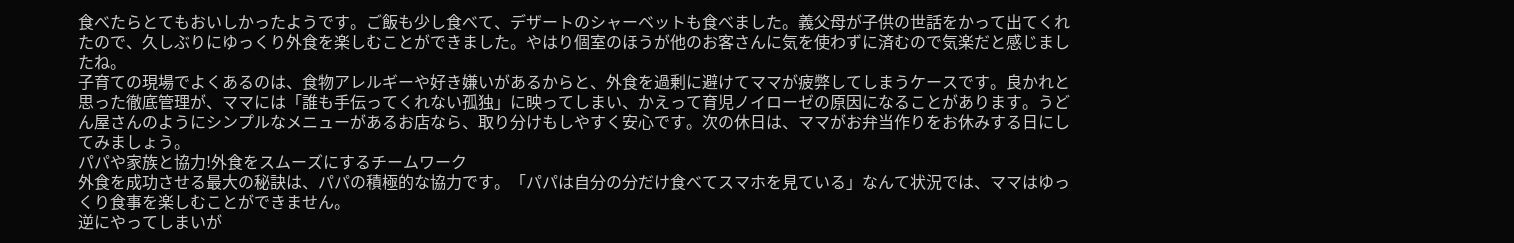食べたらとてもおいしかったようです。ご飯も少し食べて、デザートのシャーベットも食べました。義父母が子供の世話をかって出てくれたので、久しぶりにゆっくり外食を楽しむことができました。やはり個室のほうが他のお客さんに気を使わずに済むので気楽だと感じましたね。
子育ての現場でよくあるのは、食物アレルギーや好き嫌いがあるからと、外食を過剰に避けてママが疲弊してしまうケースです。良かれと思った徹底管理が、ママには「誰も手伝ってくれない孤独」に映ってしまい、かえって育児ノイローゼの原因になることがあります。うどん屋さんのようにシンプルなメニューがあるお店なら、取り分けもしやすく安心です。次の休日は、ママがお弁当作りをお休みする日にしてみましょう。
パパや家族と協力!外食をスムーズにするチームワーク
外食を成功させる最大の秘訣は、パパの積極的な協力です。「パパは自分の分だけ食べてスマホを見ている」なんて状況では、ママはゆっくり食事を楽しむことができません。
逆にやってしまいが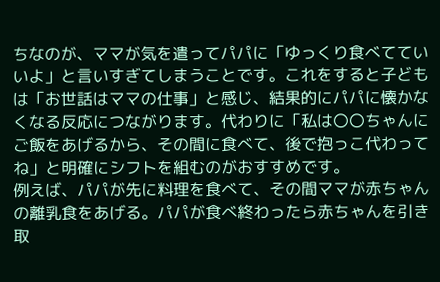ちなのが、ママが気を遣ってパパに「ゆっくり食べてていいよ」と言いすぎてしまうことです。これをすると子どもは「お世話はママの仕事」と感じ、結果的にパパに懐かなくなる反応につながります。代わりに「私は〇〇ちゃんにご飯をあげるから、その間に食べて、後で抱っこ代わってね」と明確にシフトを組むのがおすすめです。
例えば、パパが先に料理を食べて、その間ママが赤ちゃんの離乳食をあげる。パパが食べ終わったら赤ちゃんを引き取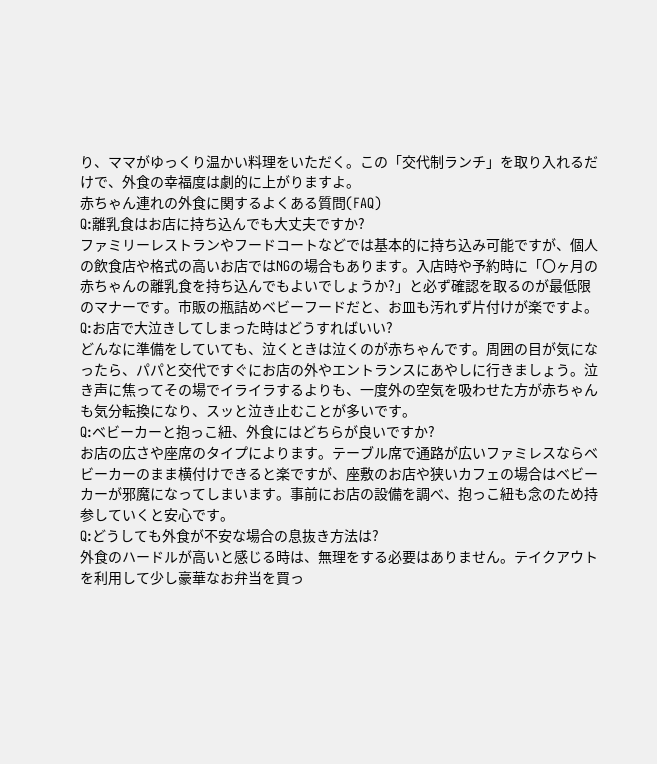り、ママがゆっくり温かい料理をいただく。この「交代制ランチ」を取り入れるだけで、外食の幸福度は劇的に上がりますよ。
赤ちゃん連れの外食に関するよくある質問(FAQ)
Q:離乳食はお店に持ち込んでも大丈夫ですか?
ファミリーレストランやフードコートなどでは基本的に持ち込み可能ですが、個人の飲食店や格式の高いお店ではNGの場合もあります。入店時や予約時に「〇ヶ月の赤ちゃんの離乳食を持ち込んでもよいでしょうか?」と必ず確認を取るのが最低限のマナーです。市販の瓶詰めベビーフードだと、お皿も汚れず片付けが楽ですよ。
Q:お店で大泣きしてしまった時はどうすればいい?
どんなに準備をしていても、泣くときは泣くのが赤ちゃんです。周囲の目が気になったら、パパと交代ですぐにお店の外やエントランスにあやしに行きましょう。泣き声に焦ってその場でイライラするよりも、一度外の空気を吸わせた方が赤ちゃんも気分転換になり、スッと泣き止むことが多いです。
Q:ベビーカーと抱っこ紐、外食にはどちらが良いですか?
お店の広さや座席のタイプによります。テーブル席で通路が広いファミレスならベビーカーのまま横付けできると楽ですが、座敷のお店や狭いカフェの場合はベビーカーが邪魔になってしまいます。事前にお店の設備を調べ、抱っこ紐も念のため持参していくと安心です。
Q:どうしても外食が不安な場合の息抜き方法は?
外食のハードルが高いと感じる時は、無理をする必要はありません。テイクアウトを利用して少し豪華なお弁当を買っ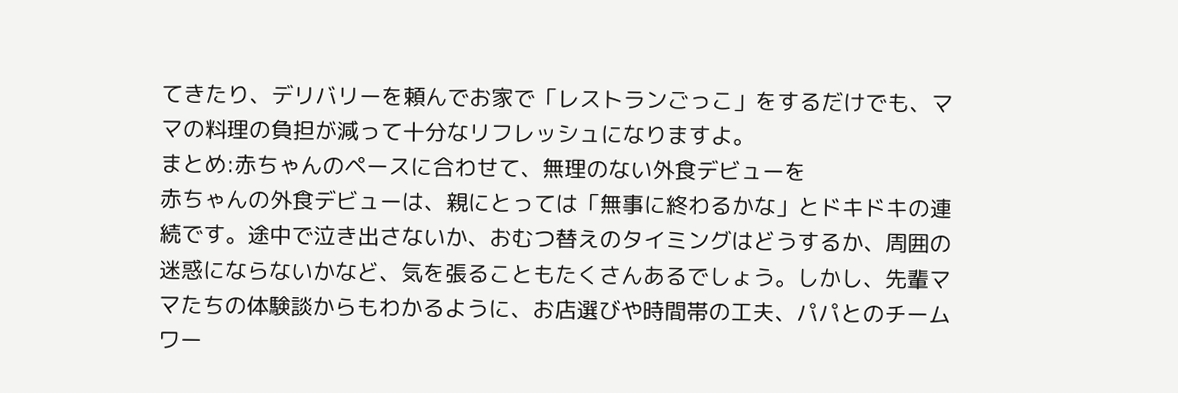てきたり、デリバリーを頼んでお家で「レストランごっこ」をするだけでも、ママの料理の負担が減って十分なリフレッシュになりますよ。
まとめ:赤ちゃんのペースに合わせて、無理のない外食デビューを
赤ちゃんの外食デビューは、親にとっては「無事に終わるかな」とドキドキの連続です。途中で泣き出さないか、おむつ替えのタイミングはどうするか、周囲の迷惑にならないかなど、気を張ることもたくさんあるでしょう。しかし、先輩ママたちの体験談からもわかるように、お店選びや時間帯の工夫、パパとのチームワー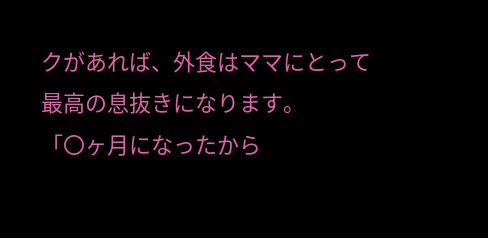クがあれば、外食はママにとって最高の息抜きになります。
「〇ヶ月になったから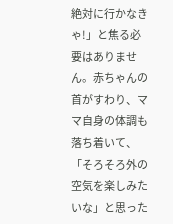絶対に行かなきゃ!」と焦る必要はありません。赤ちゃんの首がすわり、ママ自身の体調も落ち着いて、「そろそろ外の空気を楽しみたいな」と思った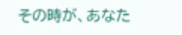その時が、あなた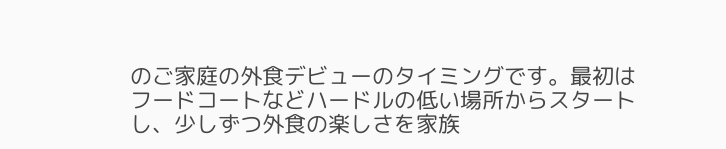のご家庭の外食デビューのタイミングです。最初はフードコートなどハードルの低い場所からスタートし、少しずつ外食の楽しさを家族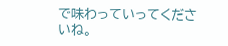で味わっていってくださいね。